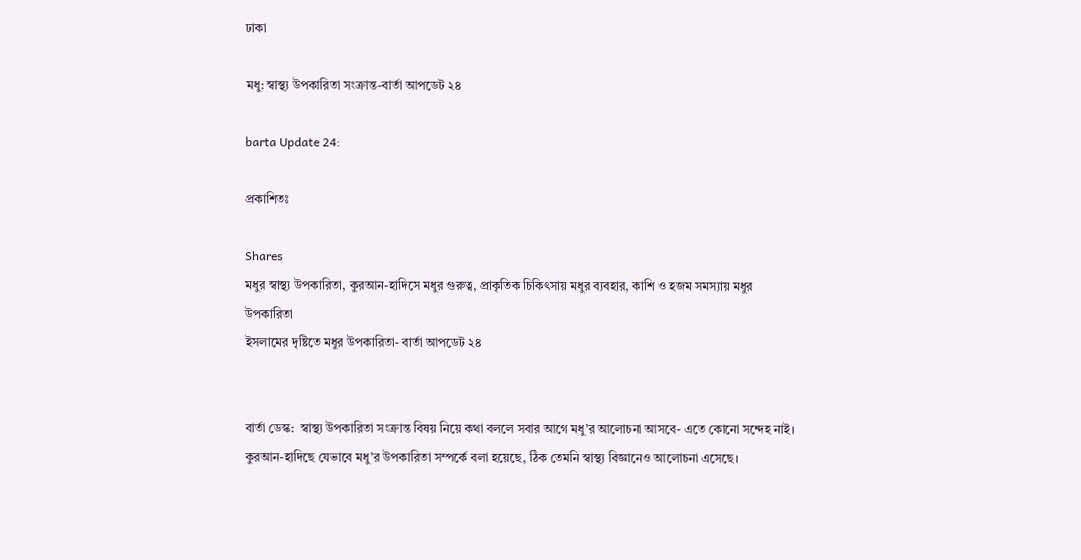ঢাকা

মধু: স্বাস্থ্য উপকারিতা সংক্রান্ত-বার্তা আপডেট ২৪

barta Update 24:

প্রকাশিতঃ

Shares
মধুর স্বাস্থ্য উপকারিতা, কুরআন-হাদিসে মধুর গুরুত্ব, প্রাকৃতিক চিকিৎসায় মধুর ব্যবহার, কাশি ও হজম সমস্যায় মধুর উপকারিতা
ইসলামের দৃষ্টিতে মধুর উপকারিতা- বার্তা আপডেট ২৪


বার্তা ডেস্ক:  স্বাস্থ্য উপকারিতা সংক্রান্ত বিষয় নিয়ে কথা বললে সবার আগে মধু’র আলোচনা আসবে- এতে কোনো সন্দেহ নাই। কুরআন-হাদিছে যেভাবে মধু’র উপকারিতা সম্পর্কে বলা হয়েছে, ঠিক তেমনি স্বাস্থ্য বিজ্ঞানেও আলোচনা এসেছে।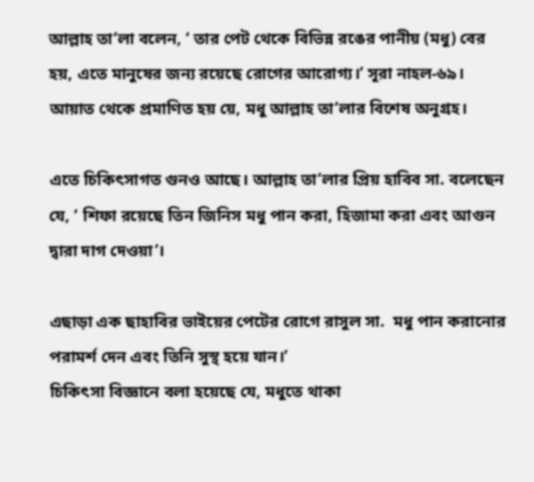আল্লাহ তা’লা বলেন, ‘ তার পেট থেকে বিভিন্ন রঙের পানীয় (মধু) বের হয়, এতে মানুষের জন্য রয়েছে রোগের আরোগ্য।’ সূরা নাহল-৬৯। আয়াত থেকে প্রমাণিত হয় য়ে, মধু আল্লাহ তা’লার বিশেষ অনুগ্রহ।

এতে চিকিৎসাগত গুনও আছে। আল্লাহ তা’লার প্রিয় হাবিব সা. বলেছেন যে, ‘ শিফা রয়েছে তিন জিনিস মধু পান করা, হিজামা করা এবং আগুন দ্বারা দাগ দেওয়া’।

এছাড়া এক ছাহাবির ভাইয়ের পেটের রোগে রাসুল সা.  মধু পান করানোর পরামর্শ দেন এবং তিনি সুস্থ হয়ে যান।’
চিকিৎসা বিজ্ঞানে বলা হয়েছে যে, মধুতে থাকা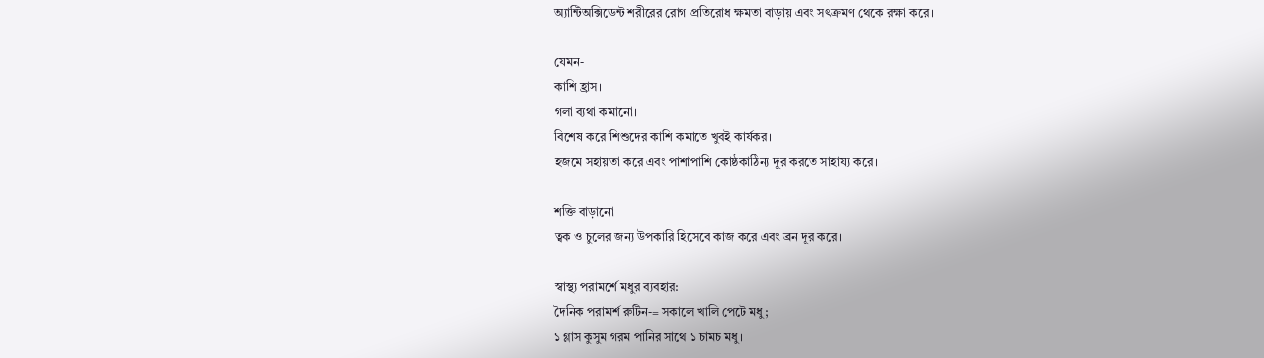অ্যান্টিঅক্সিডেন্ট শরীরের রোগ প্রতিরোধ ক্ষমতা বাড়ায় এবং সৎক্রমণ থেকে রক্ষা করে।

যেমন-
কাশি হ্রাস।
গলা ব্যথা কমানো।
বিশেষ করে শিশুদের কাশি কমাতে খুবই কার্যকর।
হজমে সহায়তা করে এবং পাশাপাশি কোষ্ঠকাঠিন্য দূর করতে সাহায্য করে।

শক্তি বাড়ানো
ত্বক ও চুলের জন্য উপকারি হিসেবে কাজ করে এবং ব্রন দূর করে।

স্বাস্থ্য পরামর্শে মধুর ব্যবহার:
দৈনিক পরামর্শ রুটিন-= সকালে খালি পেটে মধু;
১ গ্লাস কুসুম গরম পানির সাথে ১ চামচ মধু।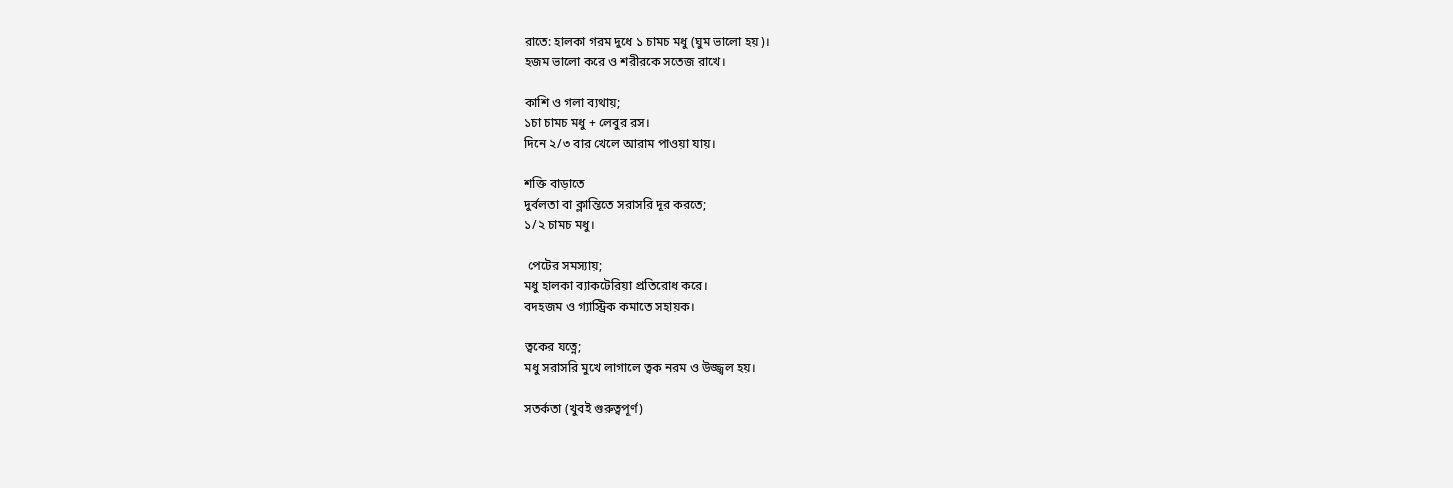রাতে: হালকা গরম দুধে ১ চামচ মধু (ঘুম ভালো হয়)।
হজম ভালো করে ও শরীরকে সতেজ রাখে।

কাশি ও গলা ব্যথায়;
১চা চামচ মধু + লেবুর রস।
দিনে ২/৩ বার খেলে আরাম পাওয়া যায়।

শক্তি বাড়াতে
দুর্বলতা বা ক্লান্তিতে সরাসরি দূর করতে;
১/২ চামচ মধু।

 পেটের সমস্যায়;
মধু হালকা ব্যাকটেরিয়া প্রতিরোধ করে।
বদহজম ও গ্যাস্ট্রিক কমাতে সহায়ক।

ত্বকের যত্নে;
মধু সরাসরি মুখে লাগালে ত্বক নরম ও উজ্জ্বল হয়।

সতর্কতা (খুবই গুরুত্বপূর্ণ)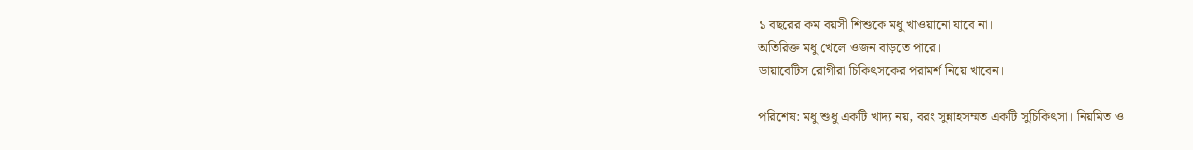১ বছরের কম বয়সী শিশুকে মধু খাওয়ানো যাবে না।
অতিরিক্ত মধু খেলে ওজন বাড়তে পারে।
ডায়াবেটিস রোগীরা চিকিৎসকের পরামর্শ নিয়ে খাবেন।

পরিশেষ: মধু শুধু একটি খাদ্য নয়, বরং সুন্নাহসম্মত একটি সুচিকিৎসা। নিয়মিত ও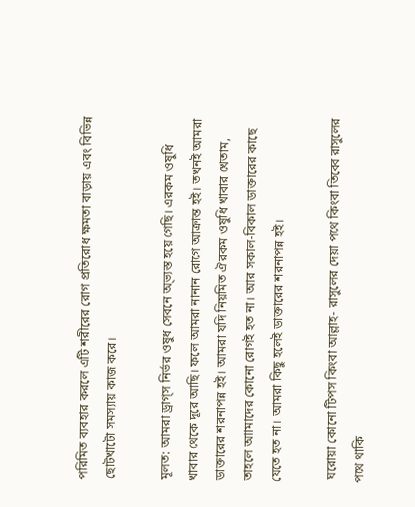পরিমিত ব্যবহার করলে এটি শরীরের রোগ প্রতিরোধ ক্ষমতা বাড়ায় এবং বিভিন্ন ছোটখাটো সমস্যায় কাজ করে।

মূলত: আমরা ড্রাগ্স নির্ভর ওষুধ সেবনে অ্ভ্যস্ত হয়ে গেছি। এরকম ওষুধি খাবার থেকে দূরে আছি। ফলে আমরা নানান রোগে আক্রান্ত হই। তখনই আমরা ডাক্তারের শরনাপন্ন হই। আমরা যদি নিয়মিত ঐরকম ওষুধি খাবার খেতাম, তাহলে আামাদের কোনো রোগই হত না। আর সকাল-বিকাল ডাক্তারের কাছে যেতে হত না। আমরা কিছু হলেই ডাক্তারের শরনাপন্ন হই।

 ঘরোয়া কোনো টিপস কিংবা আল্লাহ- রাসুলের দেয়া পথে কিংবা তিব্বে রাসুলের পথে থাকি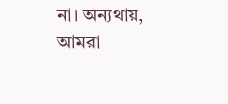না। অন্যথায়, আমরা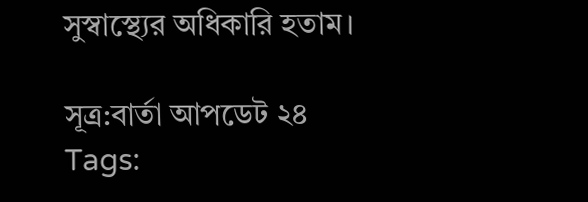সুস্বাস্থ্যের অধিকারি হতাম।

সূত্র:বার্তা আপডেট ২৪
Tags: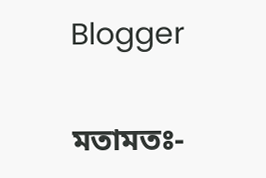Blogger

মতামতঃ-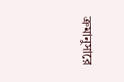ক্রমানুসারে